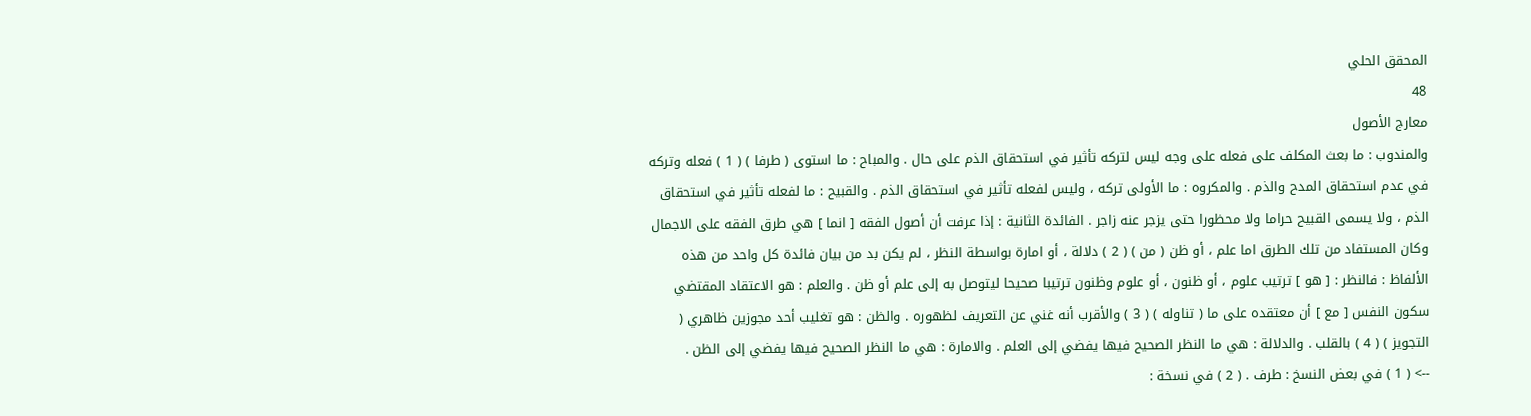المحقق الحلي
48
معارج الأصول
والمندوب : ما بعث المكلف على فعله على وجه ليس لتركه تأثير في استحقاق الذم على حال . والمباح : ما استوى ( طرفا ) ( 1 ) فعله وتركه في عدم استحقاق المدح والذم . والمكروه : ما الأولى تركه ، وليس لفعله تأثير في استحقاق الذم . والقبيح : ما لفعله تأثير في استحقاق الذم ، ولا يسمى القبيح حراما ولا محظورا حتى يزجر عنه زاجر . الفائدة الثانية : إذا عرفت أن أصول الفقه [ انما ] هي طرق الفقه على الاجمال وكان المستفاد من تلك الطرق اما علم ، أو ظن ( من ) ( 2 ) دلالة ، أو امارة بواسطة النظر ، لم يكن بد من بيان فائدة كل واحد من هذه الألفاظ : فالنظر : [ هو ] ترتيب علوم ، أو ظنون ، أو علوم وظنون ترتيبا صحيحا ليتوصل به إلى علم أو ظن . والعلم : هو الاعتقاد المقتضي سكون النفس [ مع ] أن معتقده على ما ( تناوله ) ( 3 ) والأقرب أنه غني عن التعريف لظهوره . والظن : هو تغليب أحد مجوزين ظاهري ( التجويز ) ( 4 ) بالقلب . والدلالة : هي ما النظر الصحيح فيها يفضي إلى العلم . والامارة : هي ما النظر الصحيح فيها يفضي إلى الظن .
--> ( 1 ) في بعض النسخ : طرف . ( 2 ) في نسخة :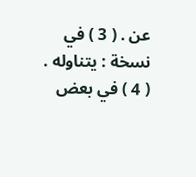عن . ( 3 ) في نسخة : يتناوله . ( 4 ) في بعض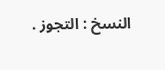النسخ : التجوز .